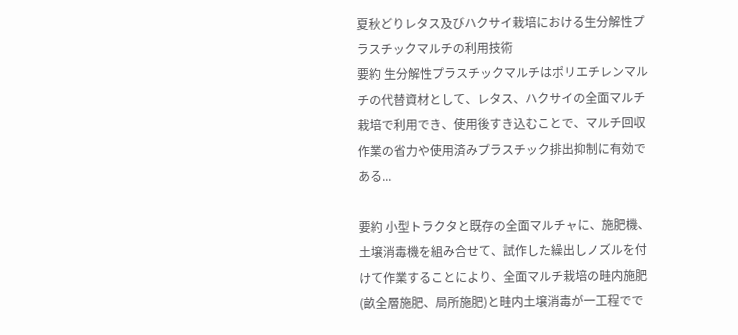夏秋どりレタス及びハクサイ栽培における生分解性プラスチックマルチの利用技術
要約 生分解性プラスチックマルチはポリエチレンマルチの代替資材として、レタス、ハクサイの全面マルチ栽培で利用でき、使用後すき込むことで、マルチ回収作業の省力や使用済みプラスチック排出抑制に有効である...

要約 小型トラクタと既存の全面マルチャに、施肥機、土壌消毒機を組み合せて、試作した繰出しノズルを付けて作業することにより、全面マルチ栽培の畦内施肥(畝全層施肥、局所施肥)と畦内土壌消毒が一工程でで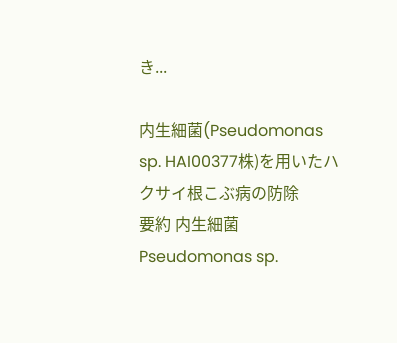き...

内生細菌(Pseudomonas sp. HAI00377株)を用いたハクサイ根こぶ病の防除
要約 内生細菌 Pseudomonas sp.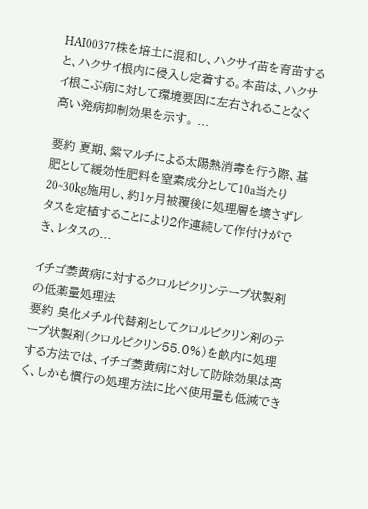HAI00377株を培土に混和し、ハクサイ苗を育苗すると、ハクサイ根内に侵入し定着する。本苗は、ハクサイ根こぶ病に対して環境要因に左右されることなく高い発病抑制効果を示す。 ...

要約 夏期、紫マルチによる太陽熱消毒を行う際、基肥として緩効性肥料を窒素成分として10a当たり20~30kg施用し、約1ヶ月被覆後に処理層を壊さずレタスを定植することにより2作連続して作付けができ、レタスの...

イチゴ萎黄病に対するクロルピクリンテープ状製剤の低薬量処理法
要約 臭化メチル代替剤としてクロルピクリン剤のテープ状製剤(クロルピクリン55.0%)を畝内に処理する方法では、イチゴ萎黄病に対して防除効果は高く、しかも慣行の処理方法に比べ使用量も低減でき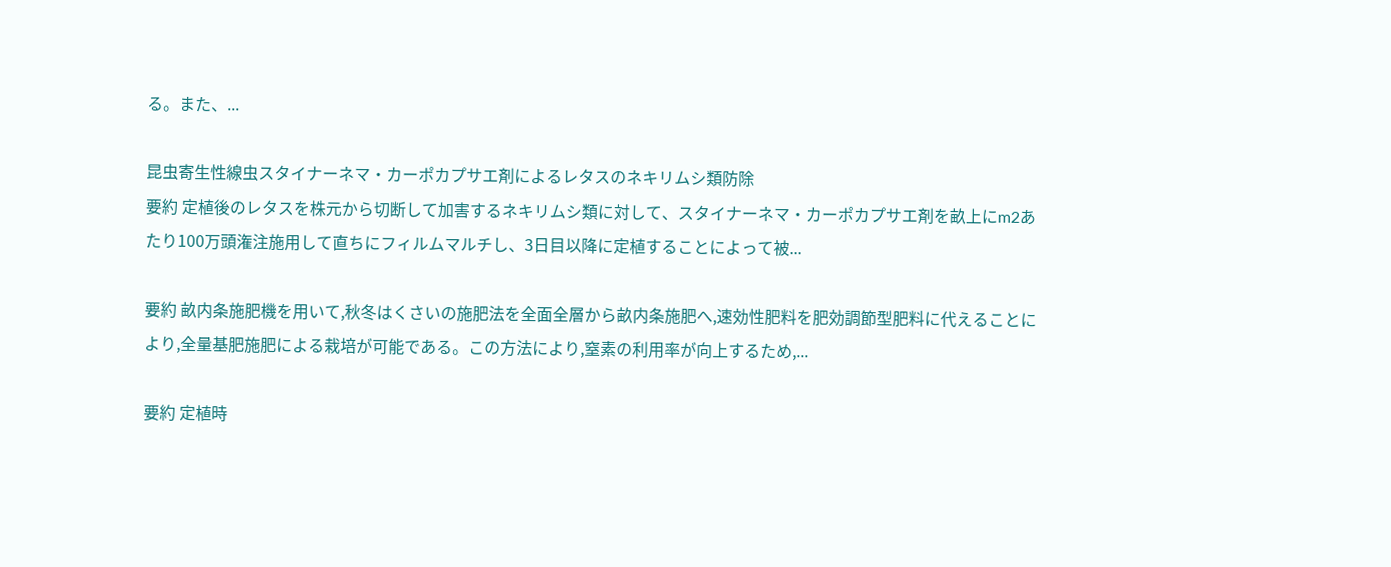る。また、...

昆虫寄生性線虫スタイナーネマ・カーポカプサエ剤によるレタスのネキリムシ類防除
要約 定植後のレタスを株元から切断して加害するネキリムシ類に対して、スタイナーネマ・カーポカプサエ剤を畝上にm2あたり100万頭潅注施用して直ちにフィルムマルチし、3日目以降に定植することによって被...

要約 畝内条施肥機を用いて,秋冬はくさいの施肥法を全面全層から畝内条施肥へ,速効性肥料を肥効調節型肥料に代えることにより,全量基肥施肥による栽培が可能である。この方法により,窒素の利用率が向上するため,...

要約 定植時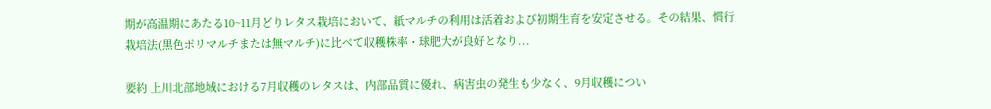期が高温期にあたる10~11月どりレタス栽培において、紙マルチの利用は活着および初期生育を安定させる。その結果、慣行栽培法(黒色ポリマルチまたは無マルチ)に比べて収穫株率・球肥大が良好となり...

要約 上川北部地域における7月収穫のレタスは、内部品質に優れ、病害虫の発生も少なく、9月収穫につい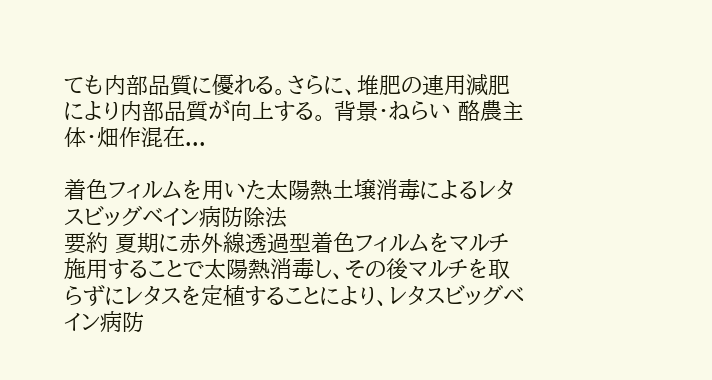ても内部品質に優れる。さらに、堆肥の連用減肥により内部品質が向上する。 背景・ねらい 酪農主体・畑作混在...

着色フィルムを用いた太陽熱土壌消毒によるレタスビッグベイン病防除法
要約 夏期に赤外線透過型着色フィルムをマルチ施用することで太陽熱消毒し、その後マルチを取らずにレタスを定植することにより、レタスビッグベイン病防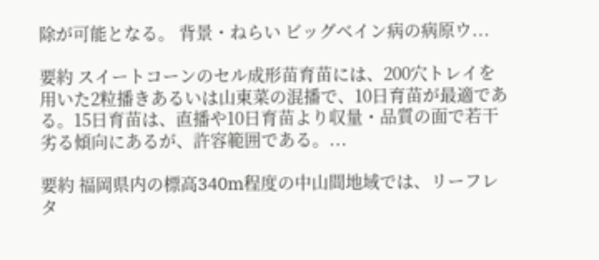除が可能となる。 背景・ねらい ビッグベイン病の病原ウ...

要約 スイートコーンのセル成形苗育苗には、200穴トレイを用いた2粒播きあるいは山東菜の混播で、10日育苗が最適である。15日育苗は、直播や10日育苗より収量・品質の面で若干劣る傾向にあるが、許容範囲である。...

要約 福岡県内の標高340m程度の中山間地域では、リーフレタ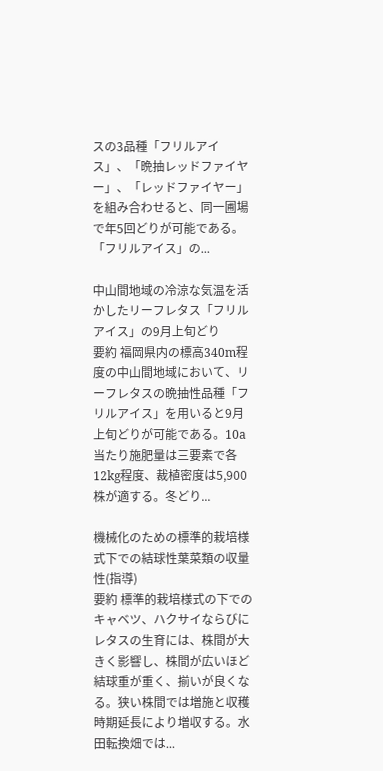スの3品種「フリルアイス」、「晩抽レッドファイヤー」、「レッドファイヤー」を組み合わせると、同一圃場で年5回どりが可能である。「フリルアイス」の...

中山間地域の冷涼な気温を活かしたリーフレタス「フリルアイス」の9月上旬どり
要約 福岡県内の標高340m程度の中山間地域において、リーフレタスの晩抽性品種「フリルアイス」を用いると9月上旬どりが可能である。10a 当たり施肥量は三要素で各12kg程度、裁植密度は5,900 株が適する。冬どり...

機械化のための標準的栽培様式下での結球性葉菜類の収量性(指導)
要約 標準的栽培様式の下でのキャベツ、ハクサイならびにレタスの生育には、株間が大きく影響し、株間が広いほど結球重が重く、揃いが良くなる。狭い株間では増施と収穫時期延長により増収する。水田転換畑では...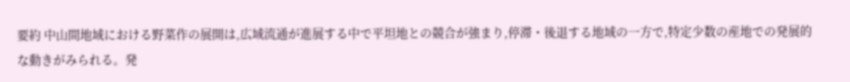要約 中山間地域における野菜作の展開は,広域流通が進展する中で平坦地との競合が強まり,停滞・後退する地域の一方で,特定少数の産地での発展的な動きがみられる。発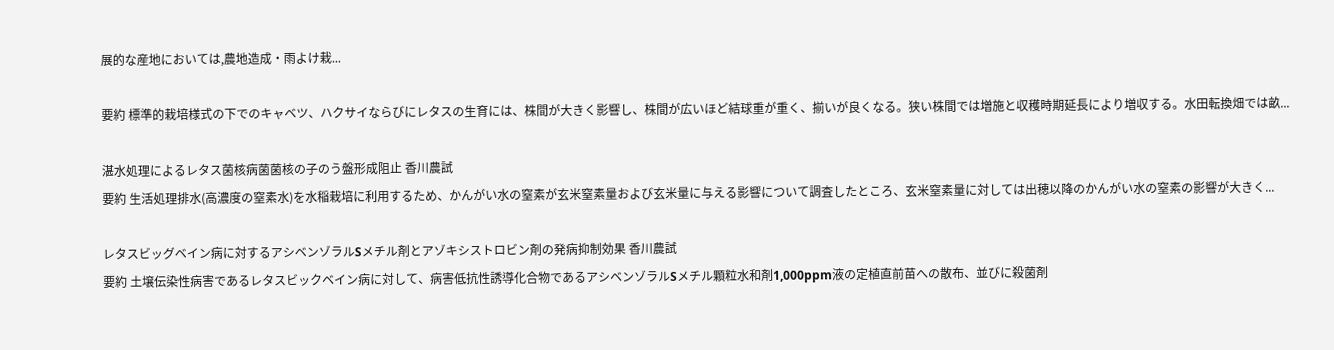展的な産地においては,農地造成・雨よけ栽...

要約 標準的栽培様式の下でのキャベツ、ハクサイならびにレタスの生育には、株間が大きく影響し、株間が広いほど結球重が重く、揃いが良くなる。狭い株間では増施と収穫時期延長により増収する。水田転換畑では畝...

湛水処理によるレタス菌核病菌菌核の子のう盤形成阻止 香川農試
要約 生活処理排水(高濃度の窒素水)を水稲栽培に利用するため、かんがい水の窒素が玄米窒素量および玄米量に与える影響について調査したところ、玄米窒素量に対しては出穂以降のかんがい水の窒素の影響が大きく...

レタスビッグベイン病に対するアシベンゾラルSメチル剤とアゾキシストロビン剤の発病抑制効果 香川農試
要約 土壌伝染性病害であるレタスビックベイン病に対して、病害低抗性誘導化合物であるアシベンゾラルSメチル顆粒水和剤1,000ppm液の定植直前苗への散布、並びに殺菌剤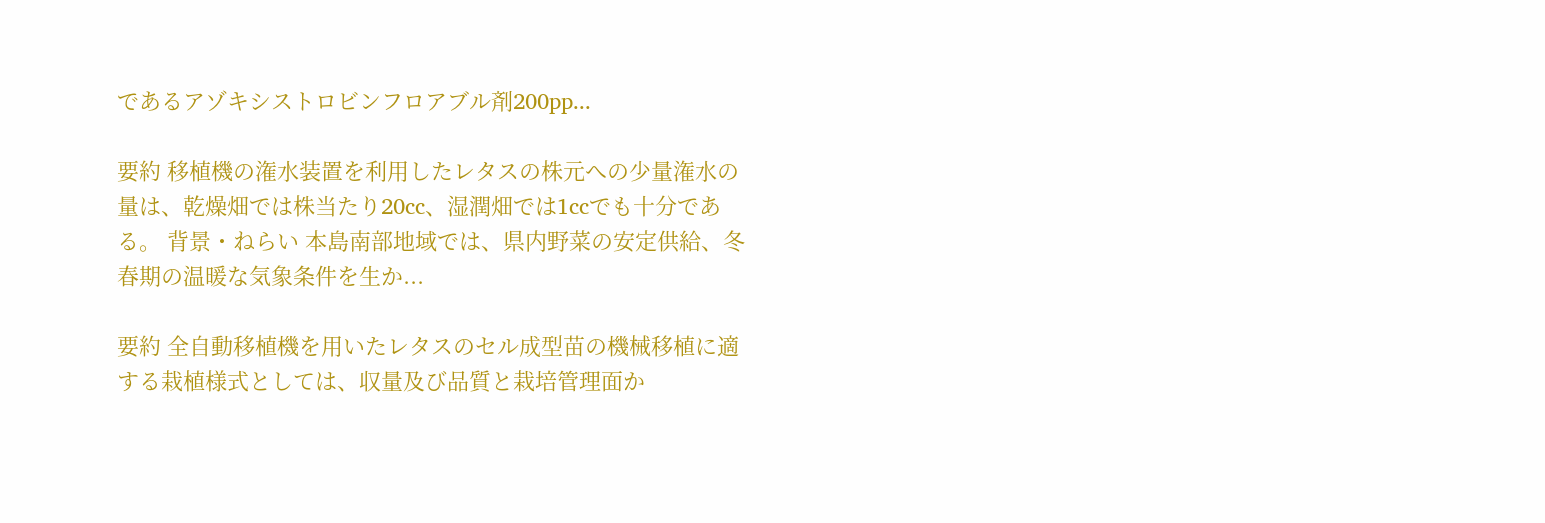であるアゾキシストロビンフロアブル剤200pp...

要約 移植機の潅水装置を利用したレタスの株元への少量潅水の量は、乾燥畑では株当たり20cc、湿潤畑では1ccでも十分である。 背景・ねらい 本島南部地域では、県内野菜の安定供給、冬春期の温暖な気象条件を生か...

要約 全自動移植機を用いたレタスのセル成型苗の機械移植に適する栽植様式としては、収量及び品質と栽培管理面か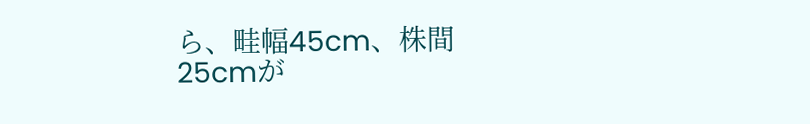ら、畦幅45cm、株間25cmが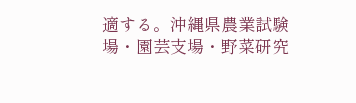適する。沖縄県農業試験場・園芸支場・野菜研究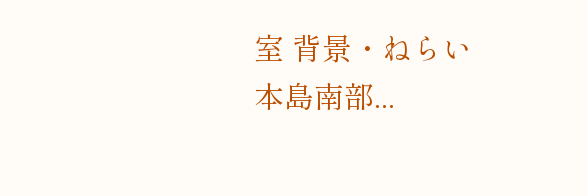室 背景・ねらい 本島南部...